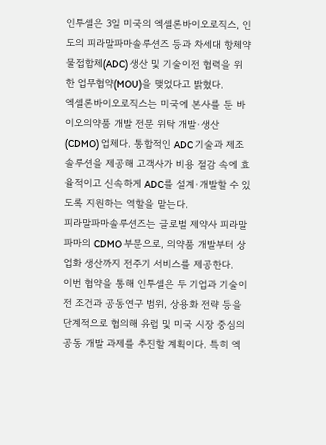인투셀은 3일 미국의 엑셀론바이오로직스, 인도의 피라말파마솔루션즈 등과 차세대 항체약물접합체(ADC) 생산 및 기술이전 협력을 위한 업무협약(MOU)을 맺었다고 밝혔다.
엑셀론바이오로직스는 미국에 본사를 둔 바이오의약품 개발 전문 위탁 개발·생산(CDMO) 업체다. 통합적인 ADC 기술과 제조 솔루션을 제공해 고객사가 비용 절감 속에 효율적이고 신속하게 ADC를 설계·개발할 수 있도록 지원하는 역할을 맡는다.
피라말파마솔루션즈는 글로벌 제약사 피라말파마의 CDMO 부문으로, 의약품 개발부터 상업화 생산까지 전주기 서비스를 제공한다.
이번 협약을 통해 인투셀은 두 기업과 기술이전 조건과 공동연구 범위, 상용화 전략 등을 단계적으로 협의해 유럽 및 미국 시장 중심의 공동 개발 과제를 추진할 계획이다. 특히 엑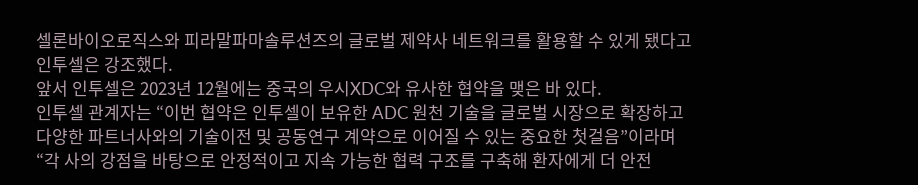셀론바이오로직스와 피라말파마솔루션즈의 글로벌 제약사 네트워크를 활용할 수 있게 됐다고 인투셀은 강조했다.
앞서 인투셀은 2023년 12월에는 중국의 우시XDC와 유사한 협약을 맺은 바 있다.
인투셀 관계자는 “이번 협약은 인투셀이 보유한 ADC 원천 기술을 글로벌 시장으로 확장하고 다양한 파트너사와의 기술이전 및 공동연구 계약으로 이어질 수 있는 중요한 첫걸음”이라며 “각 사의 강점을 바탕으로 안정적이고 지속 가능한 협력 구조를 구축해 환자에게 더 안전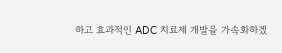하고 효과적인 ADC 치료제 개발을 가속화하겠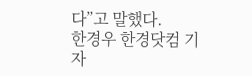다”고 말했다.
한경우 한경닷컴 기자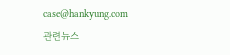case@hankyung.com
관련뉴스